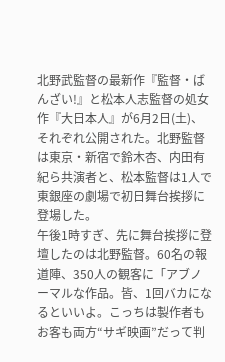北野武監督の最新作『監督・ばんざい!』と松本人志監督の処女作『大日本人』が6月2日(土)、それぞれ公開された。北野監督は東京・新宿で鈴木杏、内田有紀ら共演者と、松本監督は1人で東銀座の劇場で初日舞台挨拶に登場した。
午後1時すぎ、先に舞台挨拶に登壇したのは北野監督。60名の報道陣、350人の観客に「アブノーマルな作品。皆、1回バカになるといいよ。こっちは製作者もお客も両方“サギ映画”だって判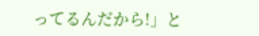ってるんだから!」と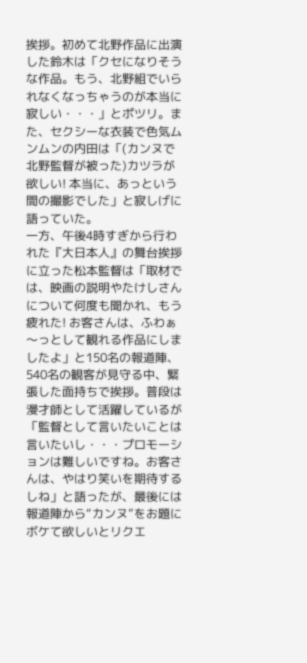挨拶。初めて北野作品に出演した鈴木は「クセになりそうな作品。もう、北野組でいられなくなっちゃうのが本当に寂しい・・・」とポツリ。また、セクシーな衣装で色気ムンムンの内田は「(カンヌで北野監督が被った)カツラが欲しい! 本当に、あっという間の撮影でした」と寂しげに語っていた。
一方、午後4時すぎから行われた『大日本人』の舞台挨拶に立った松本監督は「取材では、映画の説明やたけしさんについて何度も聞かれ、もう疲れた! お客さんは、ふわぁ〜っとして観れる作品にしましたよ」と150名の報道陣、540名の観客が見守る中、緊張した面持ちで挨拶。普段は漫才師として活躍しているが「監督として言いたいことは言いたいし・・・プロモーションは難しいですね。お客さんは、やはり笑いを期待するしね」と語ったが、最後には報道陣から“カンヌ”をお題にボケて欲しいとリクエ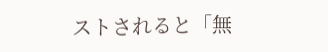ストされると「無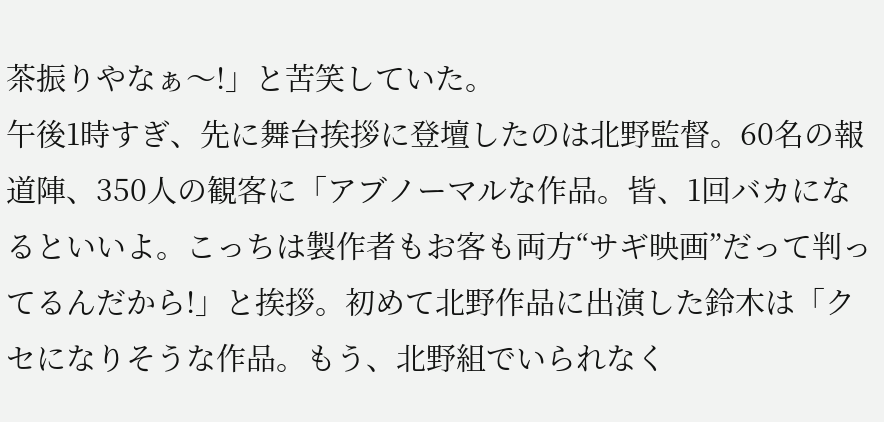茶振りやなぁ〜!」と苦笑していた。
午後1時すぎ、先に舞台挨拶に登壇したのは北野監督。60名の報道陣、350人の観客に「アブノーマルな作品。皆、1回バカになるといいよ。こっちは製作者もお客も両方“サギ映画”だって判ってるんだから!」と挨拶。初めて北野作品に出演した鈴木は「クセになりそうな作品。もう、北野組でいられなく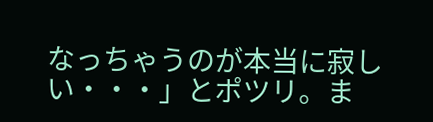なっちゃうのが本当に寂しい・・・」とポツリ。ま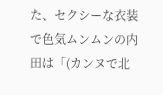た、セクシーな衣装で色気ムンムンの内田は「(カンヌで北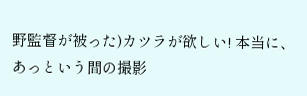野監督が被った)カツラが欲しい! 本当に、あっという間の撮影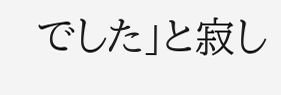でした」と寂し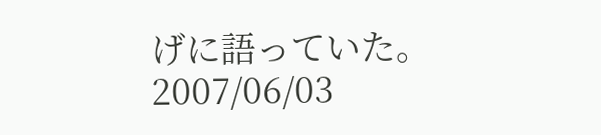げに語っていた。
2007/06/03